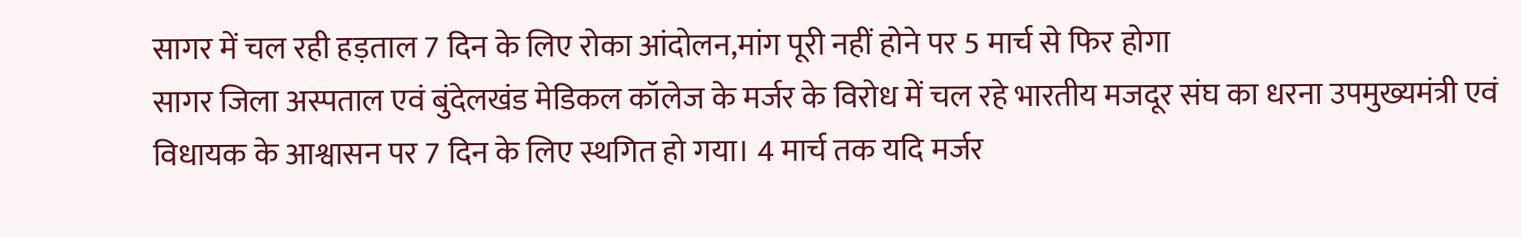सागर में चल रही हड़ताल 7 दिन के लिए रोका आंदोलन,मांग पूरी नहीं होने पर 5 मार्च से फिर होगा
सागर जिला अस्पताल एवं बुंदेलखंड मेडिकल कॉलेज के मर्जर के विरोध में चल रहे भारतीय मजदूर संघ का धरना उपमुख्यमंत्री एवं विधायक के आश्वासन पर 7 दिन के लिए स्थगित हो गया। 4 मार्च तक यदि मर्जर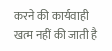करने की कार्यवाही खत्म नहीं की जाती है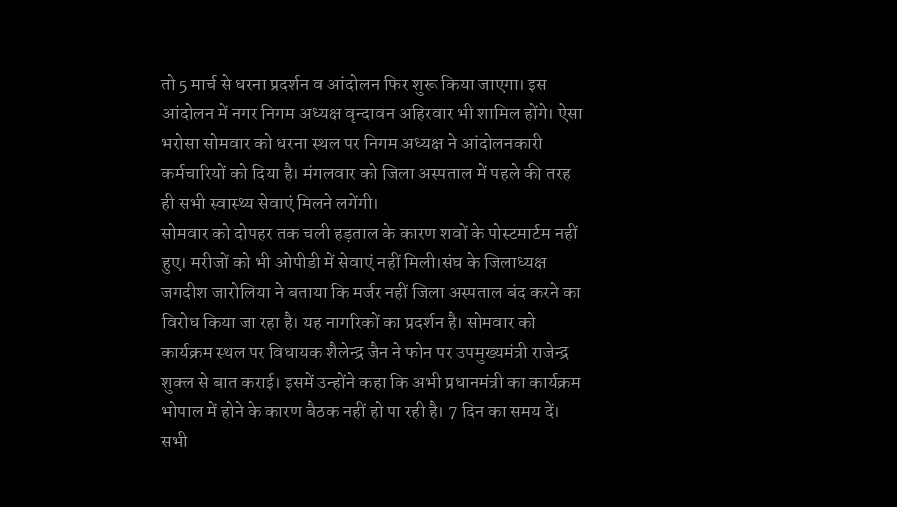तो 5 मार्च से धरना प्रदर्शन व आंदोलन फिर शुरू किया जाएगा। इस आंदोलन में नगर निगम अध्यक्ष वृन्दावन अहिरवार भी शामिल होंगे। ऐसा भरोसा सोमवार को धरना स्थल पर निगम अध्यक्ष ने आंदोलनकारी कर्मचारियों को दिया है। मंगलवार को जिला अस्पताल में पहले की तरह ही सभी स्वास्थ्य सेवाएं मिलने लगेंगी।
सोमवार को दोपहर तक चली हड़ताल के कारण शवों के पोस्टमार्टम नहीं हुए। मरीजों को भी ओपीडी में सेवाएं नहीं मिली।संघ के जिलाध्यक्ष जगदीश जारोलिया ने बताया कि मर्जर नहीं जिला अस्पताल बंद करने का विरोध किया जा रहा है। यह नागरिकों का प्रदर्शन है। सोमवार को कार्यक्रम स्थल पर विधायक शैलेन्द्र जैन ने फोन पर उपमुख्यमंत्री राजेन्द्र शुक्ल से बात कराई। इसमें उन्होंने कहा कि अभी प्रधानमंत्री का कार्यक्रम भोपाल में होने के कारण बैठक नहीं हो पा रही है। 7 दिन का समय दें। सभी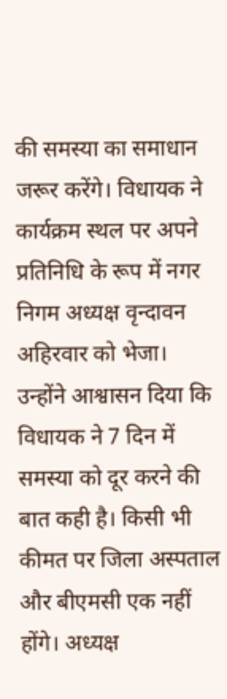की समस्या का समाधान जरूर करेंगे। विधायक ने कार्यक्रम स्थल पर अपने प्रतिनिधि के रूप में नगर निगम अध्यक्ष वृन्दावन अहिरवार को भेजा।
उन्होंने आश्वासन दिया कि विधायक ने 7 दिन में समस्या को दूर करने की बात कही है। किसी भी कीमत पर जिला अस्पताल और बीएमसी एक नहीं होंगे। अध्यक्ष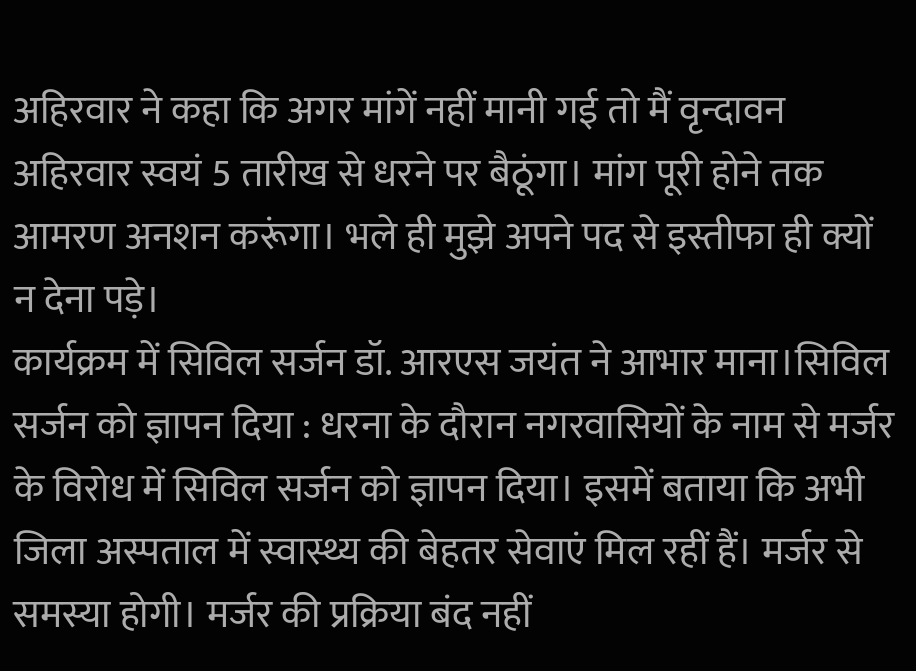अहिरवार ने कहा कि अगर मांगें नहीं मानी गई तो मैं वृन्दावन अहिरवार स्वयं 5 तारीख से धरने पर बैठूंगा। मांग पूरी होने तक आमरण अनशन करूंगा। भले ही मुझे अपने पद से इस्तीफा ही क्यों न देना पड़े।
कार्यक्रम में सिविल सर्जन डॉ. आरएस जयंत ने आभार माना।सिविल सर्जन को ज्ञापन दिया : धरना के दौरान नगरवासियों के नाम से मर्जर के विरोध में सिविल सर्जन को ज्ञापन दिया। इसमें बताया कि अभी जिला अस्पताल में स्वास्थ्य की बेहतर सेवाएं मिल रहीं हैं। मर्जर से समस्या होगी। मर्जर की प्रक्रिया बंद नहीं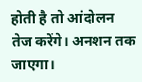होती है तो आंदोलन तेज करेंगे। अनशन तक जाएगा।